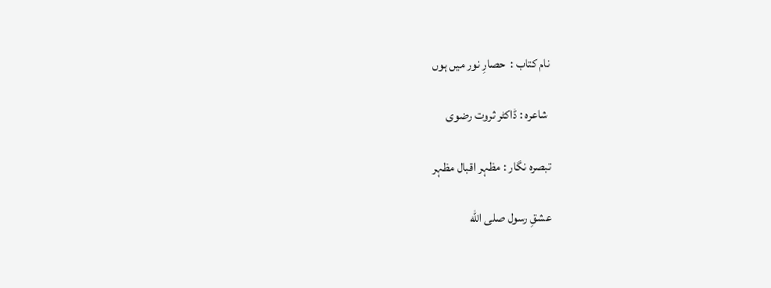نام کتاب :  حصارِ نور میں ہوں

 شاعرہ : ڈاکٹر ثروت رضوی

تبصرہ نگار : مظہر اقبال مظہر

عشقِ رسول صلى الله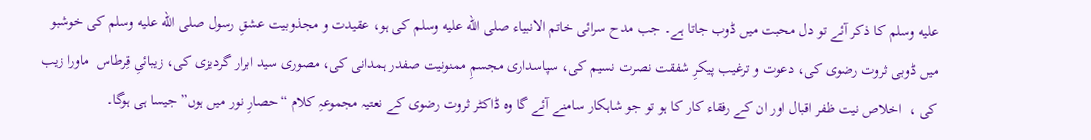عليه وسلم کا ذکر آئے تو دل محبت میں ڈوب جاتا ہے۔ جب مدح سرائی خاتم الانبیاء صلى الله عليه وسلم کی ہو، عقیدت و مجذوبیت عشقِ رسول صلى الله عليه وسلم کی خوشبو میں ڈوبی ثروت رضوی کی، دعوت و ترغیب پیکرِ شفقت نصرت نسیم کی، سپاسداری مجسمِ ممنونیت صفدر ہمدانی کی، مصوری سید ابرار گردیزی کی، زیبائیِ قِرطاس  ماورا زیب  کی ،  اخلاص نیت ظفر اقبال اور ان کے رفقاء کار کا ہو تو جو شاہکار سامنے آئے گا وہ ڈاکٹر ثروت رضوی کے نعتیہ مجموعہِ کلام “حصارِ نور میں ہوں” جیسا ہی ہوگا۔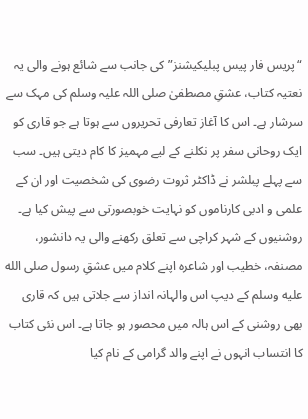“پریس فار پیس پبلیکیشنز” کی جانب سے شائع ہونے والی یہ نعتیہ کتاب، عشقِ مصطفیٰ صلی اللہ علیہ وسلم کی مہک سے سرشار ہے۔ اس کا آغاز تعارفی تحریروں سے ہوتا ہے جو قاری کو ایک روحانی سفر پر نکلنے کے لیے مہمیز کا کام دیتی ہیں۔ سب سے پہلے پبلشر نے ڈاکٹر ثروت رضوی کی شخصیت اور ان کے علمی و ادبی کارناموں کو نہایت خوبصورتی سے پیش کیا ہے۔ روشنیوں کے شہر کراچی سے تعلق رکھنے والی یہ دانشور، مصنفہ، خطیب اور شاعرہ اپنے کلام میں عشقِ رسول صلى الله عليه وسلم کے دیپ اس والہانہ انداز سے جلاتی ہیں کہ قاری بھی روشنی کے اس ہالہ میں محصور ہو جاتا ہے۔ اس نئی کتاب کا انتساب انہوں نے اپنے والد گرامی کے نام کیا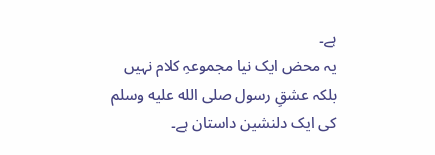ہے۔
یہ محض ایک نیا مجموعہِ کلام نہیں بلکہ عشقِ رسول صلى الله عليه وسلم کی ایک دلنشین داستان ہے۔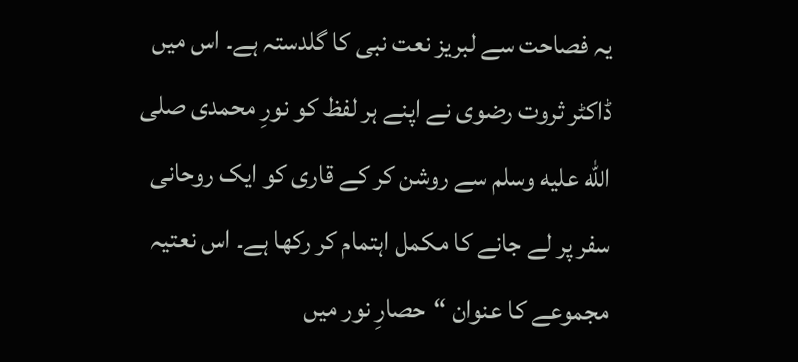یہ فصاحت سے لبریز نعت نبی کا گلدستہ ہے۔ اس میں ڈاکٹر ثروت رضوی نے اپنے ہر لفظ کو نورِ محمدی صلى الله عليه وسلم سے روشن کر کے قاری کو ایک روحانی سفر پر لے جانے کا مکمل اہتمام کر رکھا ہے۔ اس نعتیہ مجموعے کا عنوان “حصارِ نور میں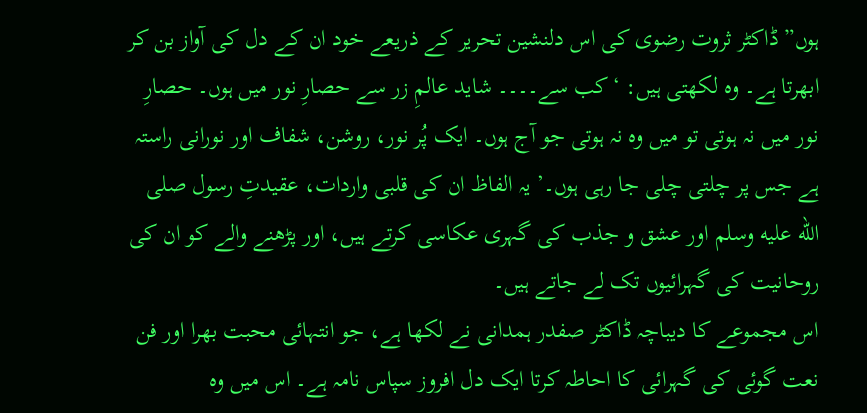ہوں” ڈاکٹر ثروت رضوی کی اس دلنشین تحریر کے ذریعے خود ان کے دل کی آواز بن کر ابھرتا ہے۔ وہ لکھتی ہیں: ‘کب سے۔۔۔۔ شاید عالمِ زر سے حصارِ نور میں ہوں۔ حصارِ نور میں نہ ہوتی تو میں وہ نہ ہوتی جو آج ہوں۔ ایک پُر نور، روشن، شفاف اور نورانی راستہ ہے جس پر چلتی چلی جا رہی ہوں۔’ یہ الفاظ ان کی قلبی واردات، عقیدتِ رسول صلى الله عليه وسلم اور عشق و جذب کی گہری عکاسی کرتے ہیں، اور پڑھنے والے کو ان کی روحانیت کی گہرائیوں تک لے جاتے ہیں۔
اس مجموعے کا دیباچہ ڈاکٹر صفدر ہمدانی نے لکھا ہے، جو انتہائی محبت بھرا اور فن نعت گوئی کی گہرائی کا احاطہ کرتا ایک دل افروز سپاس نامہ ہے۔ اس میں وہ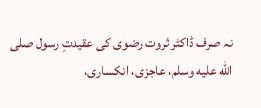نہ صرف ڈاکٹر ثروت رضوی کی عقیدتِ رسول صلى الله عليه وسلم، عاجزی، انکساری،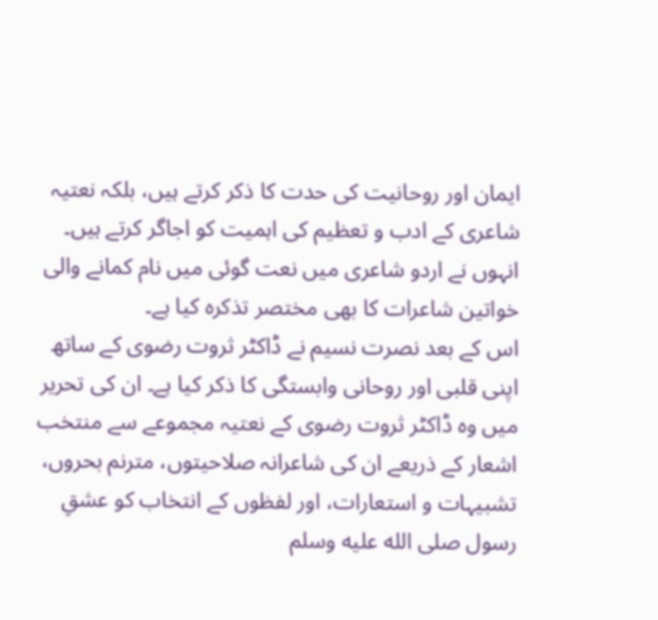ایمان اور روحانیت کی حدت کا ذکر کرتے ہیں، بلکہ نعتیہ شاعری کے ادب و تعظیم کی اہمیت کو اجاگر کرتے ہیں۔ انہوں نے اردو شاعری میں نعت گوئی میں نام کمانے والی خواتین شاعرات کا بھی مختصر تذکرہ کیا ہے۔
اس کے بعد نصرت نسیم نے ڈاکٹر ثروت رضوی کے ساتھ اپنی قلبی اور روحانی وابستگی کا ذکر کیا ہے۔ ان کی تحریر میں وہ ڈاکٹر ثروت رضوی کے نعتیہ مجموعے سے منتخب اشعار کے ذریعے ان کی شاعرانہ صلاحیتوں، مترنم بحروں، تشبیہات و استعارات، اور لفظوں کے انتخاب کو عشقِ رسول صلى الله عليه وسلم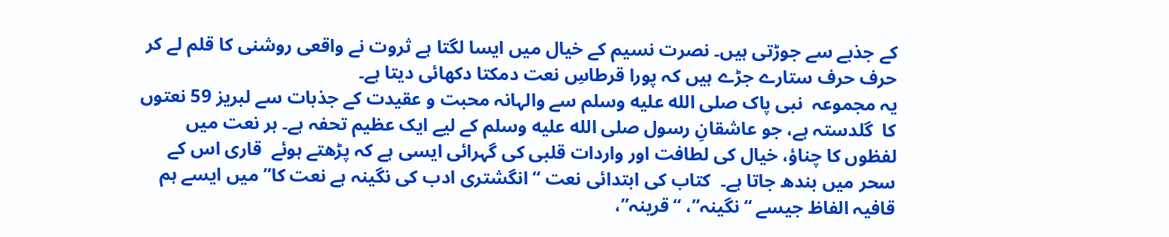کے جذبے سے جوڑتی ہیں۔ نصرت نسیم کے خیال میں ایسا لگتا ہے ثروت نے واقعی روشنی کا قلم لے کر حرف حرف ستارے جڑے ہیں کہ پورا قرطاسِ نعت دمکتا دکھائی دیتا ہے۔
یہ مجموعہ  نبی پاک صلى الله عليه وسلم سے والہانہ محبت و عقیدت کے جذبات سے لبریز 59 نعتوں کا  گلدستہ ہے، جو عاشقانِ رسول صلى الله عليه وسلم کے لیے ایک عظیم تحفہ ہے۔ ہر نعت میں لفظوں کا چناؤ، خیال کی لطافت اور واردات قلبی کی گہرائی ایسی ہے کہ پڑھتے ہوئے  قاری اس کے سحر میں بندھ جاتا ہے۔  کتاب کی ابتدائی نعت “انگشتری ادب کی نگینہ ہے نعت کا” میں ایسے ہم قافیہ الفاظ جیسے “نگینہ”، “قرینہ”،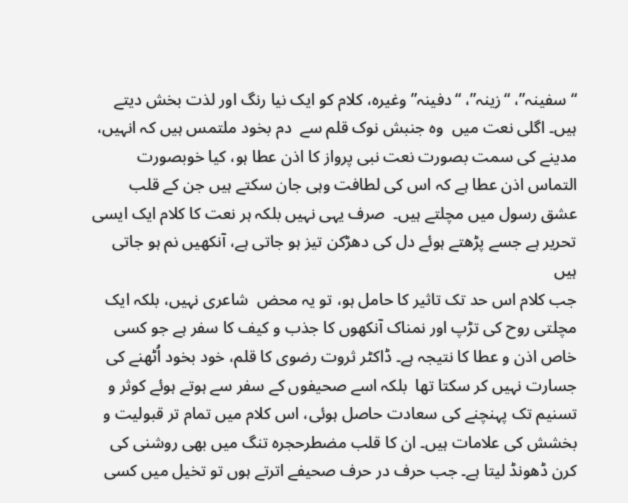“سفینہ”، “زینہ”، “دفینہ” وغیرہ، کلام کو ایک نیا رنگ اور لذت بخش دیتے ہیں۔ اگلی نعت میں  وہ جنبش نوک قلم سے  دم بخود ملتمس ہیں کہ انہیں، مدینے کی سمت بصورت نعت نبی پرواز کا اذن عطا ہو، کیا خوبصورت التماس اذن عطا ہے کہ اس کی لطافت وہی جان سکتے ہیں جن کے قلب عشق رسول میں مچلتے ہیں۔  صرف یہی نہیں بلکہ ہر نعت کا کلام ایک ایسی تحریر ہے جسے پڑھتے ہوئے دل کی دھڑکن تیز ہو جاتی ہے، آنکھیں نم ہو جاتی ہیں
جب کلام اس حد تک تاثیر کا حامل ہو، تو یہ محض  شاعری نہیں، بلکہ ایک  مچلتی روح کی تڑپ اور نمناک آنکھوں کا جذب و کیف کا سفر ہے جو کسی خاص اذن و عطا کا نتیجہ ہے۔ ڈاکٹر ثروت رضوی کا قلم، خود بخود اُٹھنے کی جسارت نہیں کر سکتا تھا  بلکہ اسے صحیفوں کے سفر سے ہوتے ہوئے کوثر و تسنیم تک پہنچنے کی سعادت حاصل ہوئی، اس کلام میں تمام تر قبولیت و بخشش کی علامات ہیں۔ ان کا قلب مضطرحجرہ تنگ میں بھی روشنی کی کرن ڈھونڈ لیتا ہے۔ جب حرف در حرف صحیفے اترتے ہوں تو تخیل میں کسی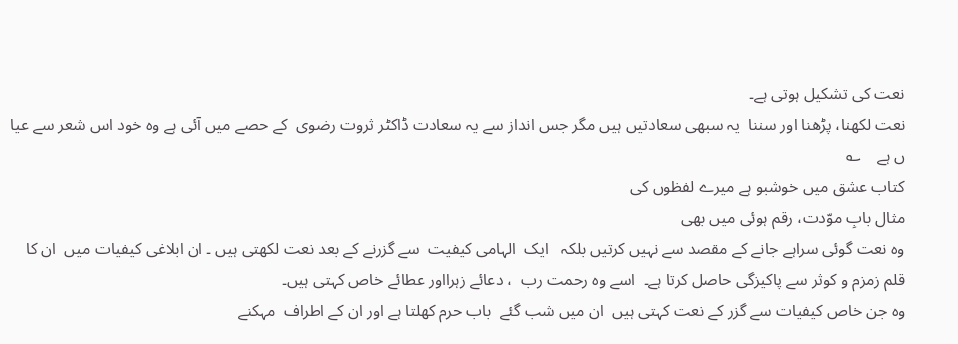نعت کی تشکیل ہوتی ہے۔
نعت لکھنا، پڑھنا اور سننا  یہ سبھی سعادتیں ہیں مگر جس انداز سے یہ سعادت ڈاکٹر ثروت رضوی  کے حصے میں آئی ہے وہ خود اس شعر سے عیا ں ہے    ؎
کتاب عشق میں خوشبو ہے میرے لفظوں کی
مثال بابِ موّدت، رقم ہوئی میں بھی
وہ نعت گوئی سراہے جانے کے مقصد سے نہیں کرتیں بلکہ   ایک  الہامی کیفیت  سے گزرنے کے بعد نعت لکھتی ہیں ۔ ان ابلاغی کیفیات میں  ان کا قلم زمزم و کوثر سے پاکیزگی حاصل کرتا ہے۔  اسے وہ رحمت رب  ، دعائے زہرااور عطائے خاص کہتی ہیں۔
وہ جن خاص کیفیات سے گزر کے نعت کہتی ہیں  ان میں شب گئے  باب حرم کھلتا ہے اور ان کے اطراف  مہکنے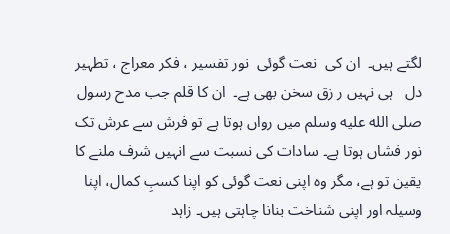لگتے ہیں۔  ان کی  نعت گوئی  نور تفسیر ، فکر معراج ، تطہیر دل   ہی نہیں ر زق سخن بھی ہے۔  ان کا قلم جب مدح رسول صلى الله عليه وسلم میں رواں ہوتا ہے تو فرش سے عرش تک نور فشاں ہوتا ہے۔ سادات کی نسبت سے انہیں شرف ملنے کا یقین تو ہے، مگر وہ اپنی نعت گوئی کو اپنا کسبِ کمال، اپنا وسیلہ اور اپنی شناخت بنانا چاہتی ہیں۔ زاہد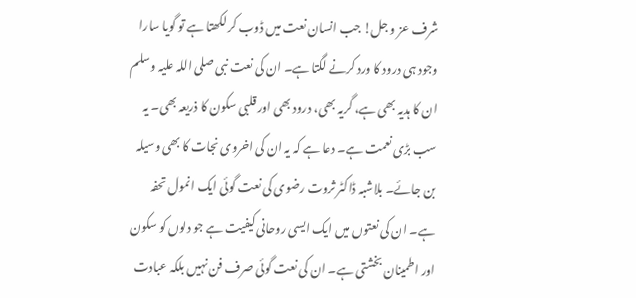شرف عز و جل! جب انسان نعت میں ڈوب کر لکھتا ہے تو گویا سارا وجود ہی درود کا ورد کرنے لگتا ہے۔ ان کی نعت نبی صلی اللہ علیہ وسلم ان کا ہدیہ بھی ہے، گریہ بھی، درود بھی اور قلبی سکون کا ذریعہ بھی۔ یہ سب بڑی نعمت ہے۔ دعا ہے کہ یہ ان کی اخروی نجات کا بھی وسیلہ بن جائے۔ بلاشبہ ڈاکٹر ثروت رضوی کی نعت گوئی ایک انمول تحفہ ہے۔ ان کی نعتوں میں ایک ایسی روحانی کیفیت ہے جو دلوں کو سکون اور اطمینان بخشتی ہے۔ ان کی نعت گوئی صرف فن نہیں بلکہ عبادت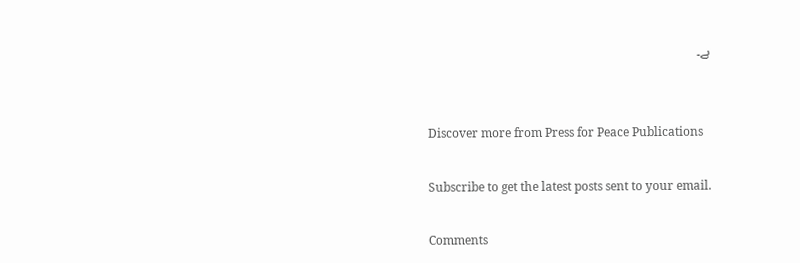ہے۔


Discover more from Press for Peace Publications

Subscribe to get the latest posts sent to your email.

Comments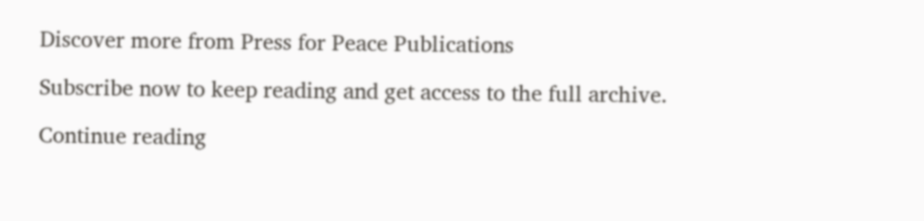Discover more from Press for Peace Publications

Subscribe now to keep reading and get access to the full archive.

Continue reading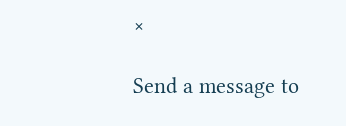×

Send a message to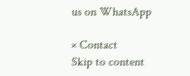us on WhatsApp

× Contact
Skip to content